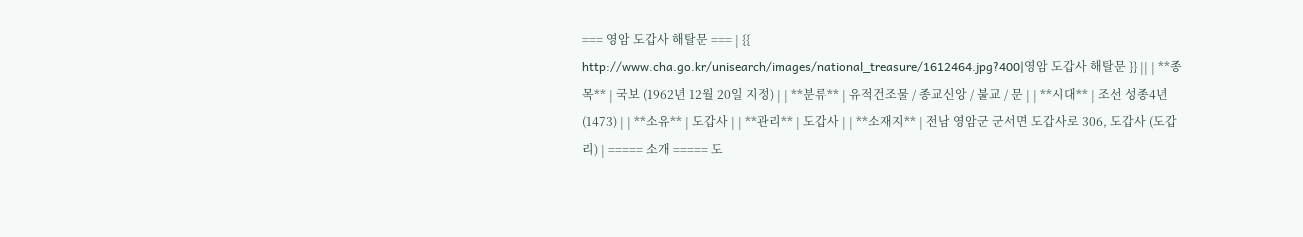=== 영암 도갑사 해탈문 === | {{ http://www.cha.go.kr/unisearch/images/national_treasure/1612464.jpg?400|영암 도갑사 해탈문 }} || | **종목** | 국보 (1962년 12월 20일 지정) | | **분류** | 유적건조물 / 종교신앙 / 불교 / 문 | | **시대** | 조선 성종4년(1473) | | **소유** | 도갑사 | | **관리** | 도갑사 | | **소재지** | 전남 영암군 군서면 도갑사로 306, 도갑사 (도갑리) | ===== 소개 ===== 도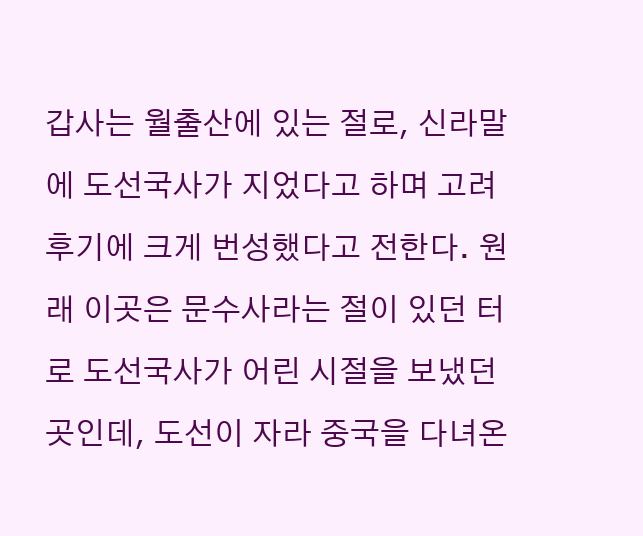갑사는 월출산에 있는 절로, 신라말에 도선국사가 지었다고 하며 고려 후기에 크게 번성했다고 전한다. 원래 이곳은 문수사라는 절이 있던 터로 도선국사가 어린 시절을 보냈던 곳인데, 도선이 자라 중국을 다녀온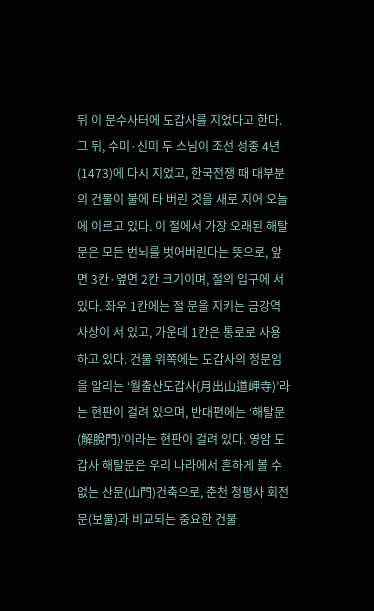뒤 이 문수사터에 도갑사를 지었다고 한다. 그 뒤, 수미·신미 두 스님이 조선 성종 4년(1473)에 다시 지었고, 한국전쟁 때 대부분의 건물이 불에 타 버린 것을 새로 지어 오늘에 이르고 있다. 이 절에서 가장 오래된 해탈문은 모든 번뇌를 벗어버린다는 뜻으로, 앞면 3칸·옆면 2칸 크기이며, 절의 입구에 서 있다. 좌우 1칸에는 절 문을 지키는 금강역사상이 서 있고, 가운데 1칸은 통로로 사용하고 있다. 건물 위쪽에는 도갑사의 정문임을 알리는 ‘월출산도갑사(月出山道岬寺)’라는 현판이 걸려 있으며, 반대편에는 ‘해탈문(解脫門)’이라는 현판이 걸려 있다. 영암 도갑사 해탈문은 우리 나라에서 흔하게 볼 수 없는 산문(山門)건축으로, 춘천 청평사 회전문(보물)과 비교되는 중요한 건물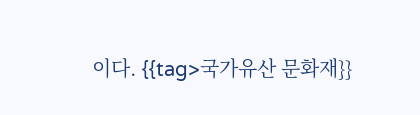이다. {{tag>국가유산 문화재}}